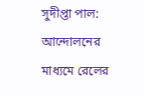সুদীপ্তা পাল: আন্দোলনের মাধ্যমে রেলের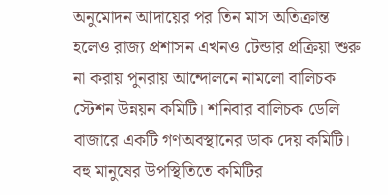অনুমোদন আদায়ের পর তিন মাস অতিক্রান্ত হলেও রাজ্য প্রশাসন এখনও টেন্ডার প্রক্রিয়া শুরু না করায় পুনরায় আন্দোলনে নামলো বালিচক স্টেশন উন্নয়ন কমিটি। শনিবার বালিচক ডেলি বাজারে একটি গণঅবস্থানের ডাক দেয় কমিটি। বহু মানুষের উপস্থিতিতে কমিটির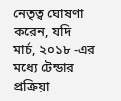নেতৃত্ব ঘোষণা করেন, যদি মার্চ, ২০১৮ -এর মধ্যে টেন্ডার প্রক্রিয়া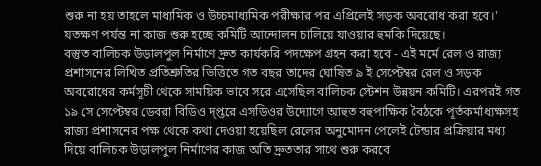শুরু না হয় তাহলে মাধ্যমিক ও উচ্চমাধ্যমিক পরীক্ষার পর এপ্রিলেই সড়ক অবরোধ করা হবে।' যতক্ষণ পর্যন্ত না কাজ শুরু হচ্ছে কমিটি আন্দোলন চালিয়ে যাওয়ার হুমকি দিয়েছে।
বস্তুত বালিচক উড়ালপুল নির্মাণে দ্রুত কার্যকরি পদক্ষেপ গ্রহন করা হবে - এই মর্মে রেল ও রাজ্য প্রশাসনের লিখিত প্রতিশ্রুতির ভিত্তিতে গত বছর তাদের ঘোষিত ৯ ই সেপ্টেম্বর রেল ও সড়ক অবরোধের কর্মসূচী থেকে সাময়িক ভাবে সরে এসেছিল বালিচক স্টেশন উন্নয়ন কমিটি। এরপরই গত ১৯ সে সেপ্টেম্বর ডেবরা বিডিও দ্প্তরে এসডিওর উদ্যোগে আহুত বহুপাক্ষিক বৈঠকে পূর্তকর্মাধ্যক্ষসহ রাজ্য প্রশাসনের পক্ষ থেকে কথা দেওয়া হয়েছিল রেলের অনুমোদন পেলেই টেন্ডার প্রক্রিয়ার মধ্য দিয়ে বালিচক উড়ালপুল নির্মাণের কাজ অতি দ্রুততার সাথে শুরু করবে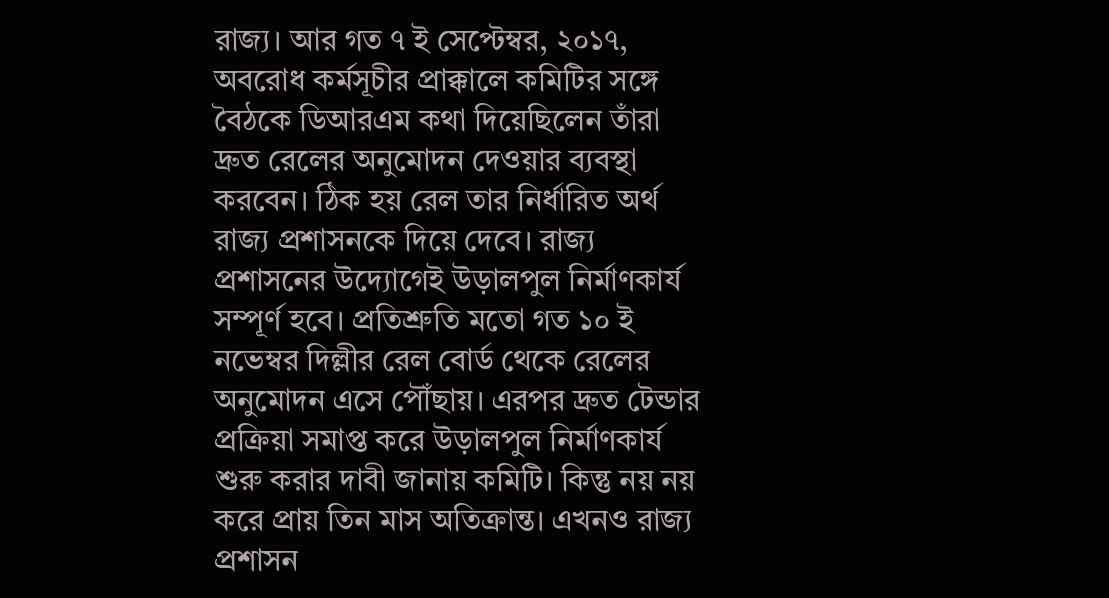রাজ্য। আর গত ৭ ই সেপ্টেম্বর, ২০১৭, অবরোধ কর্মসূচীর প্রাক্কালে কমিটির সঙ্গে বৈঠকে ডিআরএম কথা দিয়েছিলেন তাঁরা দ্রুত রেলের অনুমোদন দেওয়ার ব্যবস্থা করবেন। ঠিক হয় রেল তার নির্ধারিত অর্থ রাজ্য প্রশাসনকে দিয়ে দেবে। রাজ্য প্রশাসনের উদ্যোগেই উড়ালপুল নির্মাণকার্য সম্পূর্ণ হবে। প্রতিশ্রুতি মতো গত ১০ ই নভেম্বর দিল্লীর রেল বোর্ড থেকে রেলের অনুমোদন এসে পৌঁছায়। এরপর দ্রুত টেন্ডার প্রক্রিয়া সমাপ্ত করে উড়ালপুল নির্মাণকার্য শুরু করার দাবী জানায় কমিটি। কিন্তু নয় নয় করে প্রায় তিন মাস অতিক্রান্ত। এখনও রাজ্য প্রশাসন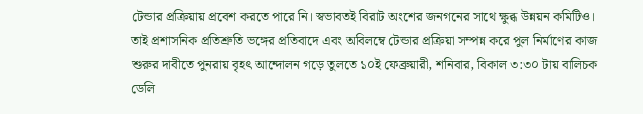টেন্ডার প্রক্রিয়ায় প্রবেশ করতে পারে নি। স্বভাবতই বিরাট অংশের জনগনের সাথে ক্ষুব্ধ উন্নয়ন কমিটিও। তাই প্রশাসনিক প্রতিশ্রুতি ভঙ্গের প্রতিবাদে এবং অবিলম্বে টেন্ডার প্রক্রিয়া সম্পন্ন করে পুল নির্মাণের কাজ শুরুর দাবীতে পুনরায় বৃহৎ আন্দোলন গড়ে তুলতে ১০ই ফেব্রুয়ারী, শনিবার, বিকাল ৩:৩০ টায় বালিচক ডেলি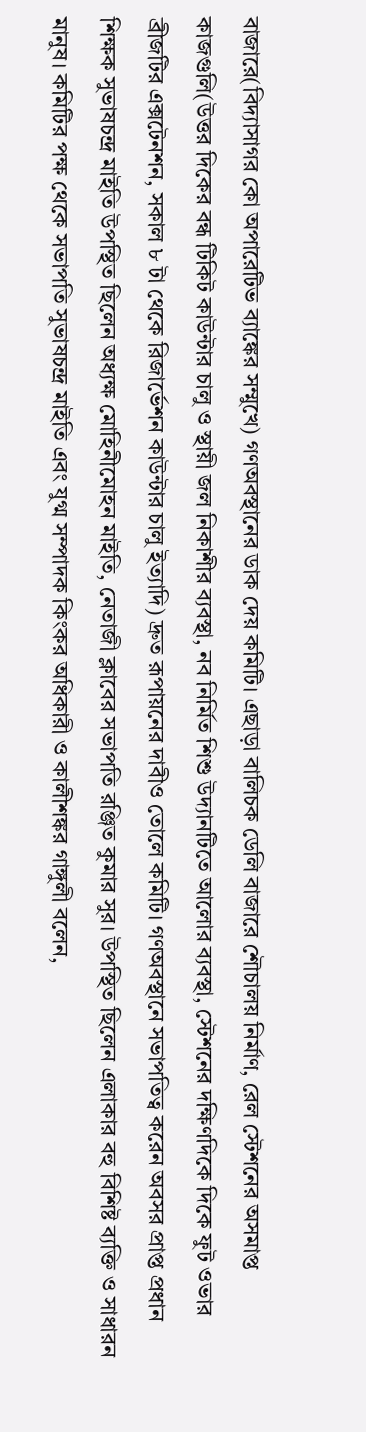বাজারে(বিদ্যাসাগর কো অপারেটিভ ব্যাঙ্কের সম্মুখে) গণঅবস্থানের ডাক দেয় কমিটি। এছাড়া বালিচক ডেলি বাজারে শৌচালয় নির্মাণ, রেল স্টেশনের অসমাপ্ত কাজগুলি(উত্তর দিকের বন্ধ টিকিট কাউন্টার চালু ও স্থায়ী জল নিকাশীর ব্যবস্থা, নব নির্মিত শিশু উদ্যানটিতে আলোর ব্যবস্থা, স্টেশনের দক্ষিণদিকে দিকে ফুট ওভার ব্রীজটির এক্সটেনশন, সকাল ৮ টা থেকে রিজার্ভেশন কাউন্টার চালু ইত্যাদি) দ্রুত রূপায়নের দাবীও তোলে কমিটি। গণঅবস্থানে সভাপতিত্ব করেন অবসর প্রাপ্ত প্রধান শিক্ষক সুভাষচন্দ্র মাইতি উপস্থিত ছিলেন অধ্যক্ষ মোহিনীমোহন মাইতি, নেতাজী ক্লাবের সভাপতি রঞ্জিত কুমার সুর। উপস্থিত ছিলেন এলাকার বহু বিশিষ্ট ব্যক্তি ও সাধারন মানুষ। কমিটির পক্ষ থেকে সভাপতি সুভাষচন্দ্র মাইতি এবং যুগ্ম সম্পাদক কিংকর অধিকারী ও কালীশঙ্কর গাঙ্গুলী বলেন,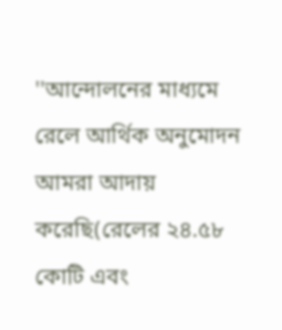''আন্দোলনের মাধ্যমে রেলে আর্থিক অনুমোদন আমরা আদায় করেছি(রেলের ২৪.৫৮ কোটি এবং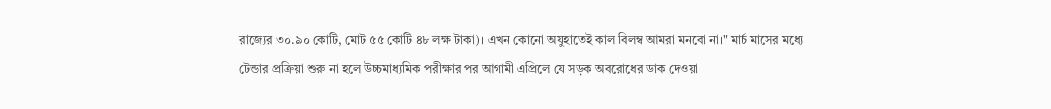রাজ্যের ৩০.৯০ কোটি, মোট ৫৫ কোটি ৪৮ লক্ষ টাকা)। এখন কোনো অযুহাতেই কাল বিলম্ব আমরা মনবো না।" মার্চ মাসের মধ্যে টেন্ডার প্রক্রিয়া শুরু না হলে উচ্চমাধ্যমিক পরীক্ষার পর আগামী এপ্রিলে যে সড়ক অবরোধের ডাক দেওয়া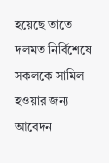হয়েছে তাতে দলমত নির্বিশেষে সকলকে সামিল হওয়ার জন্য আবেদন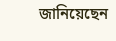জানিয়েছেন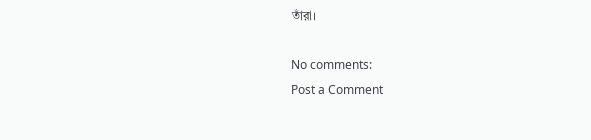তাঁরা।

No comments:
Post a Comment